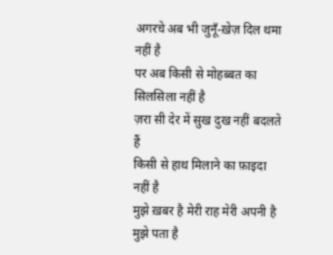अगरचे अब भी जुनूँ-ख़ेज़ दिल थमा नहीं है
पर अब किसी से मोहब्बत का सिलसिला नहीं है
ज़रा सी देर में सुख दुख नहीं बदलते हैं
किसी से हाथ मिलाने का फ़ाइदा नहीं है
मुझे ख़बर है मेरी राह मेरी अपनी है
मुझे पता है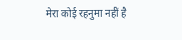मेरा कोई रहनुमा नहीं है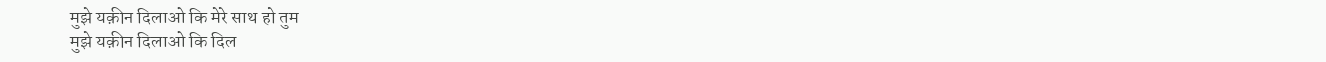मुझे यक़ीन दिलाओ कि मेरे साथ हो तुम
मुझे यक़ीन दिलाओ कि दिल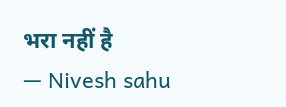भरा नहीं है
— Nivesh sahu